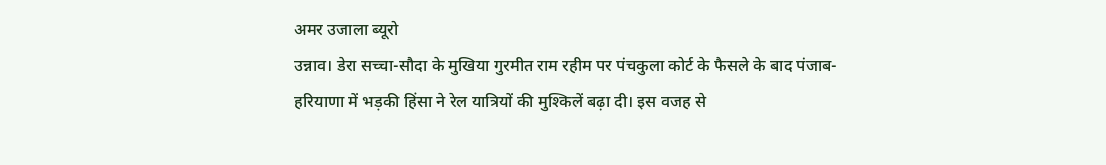अमर उजाला ब्यूरो
उन्नाव। डेरा सच्चा-सौदा के मुखिया गुरमीत राम रहीम पर पंचकुला कोर्ट के फैसले के बाद पंजाब-हरियाणा में भड़की हिंसा ने रेल यात्रियों की मुश्किलें बढ़ा दी। इस वजह से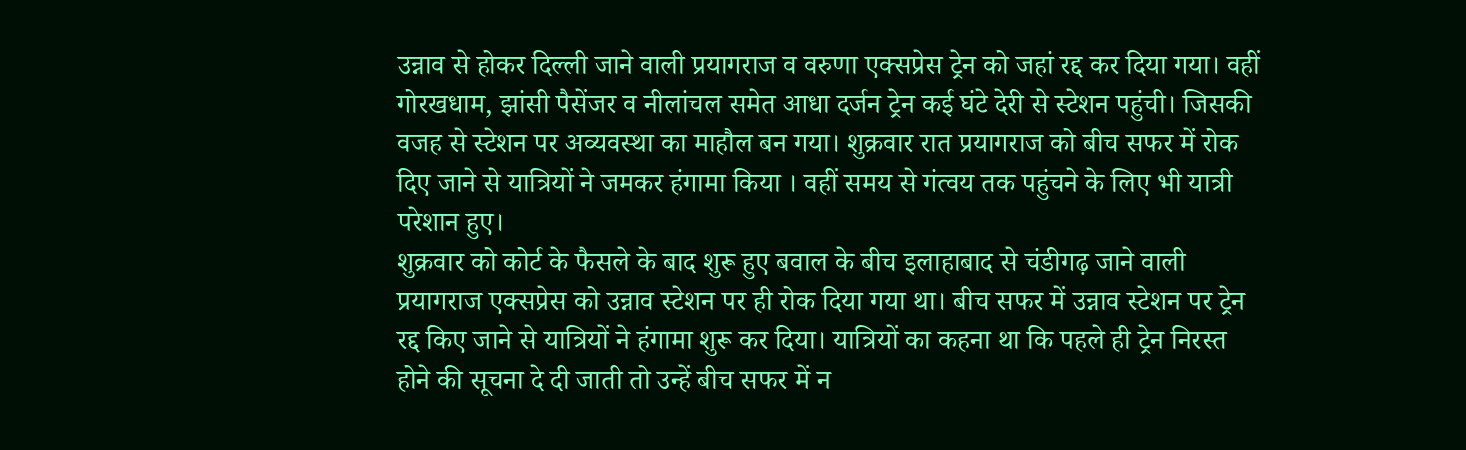उन्नाव से होकर दिल्ली जाने वाली प्रयागराज व वरुणा एक्सप्रेस ट्रेन को जहां रद्द कर दिया गया। वहीं गोरखधाम, झांसी पैसेंजर व नीलांचल समेत आधा दर्जन ट्रेन कई घंटे देरी से स्टेशन पहुंची। जिसकी वजह से स्टेशन पर अव्यवस्था का माहौल बन गया। शुक्रवार रात प्रयागराज को बीच सफर में रोक दिए जाने से यात्रियों ने जमकर हंगामा किया । वहीं समय से गंत्वय तक पहुंचने के लिए भी यात्री परेशान हुए।
शुक्रवार को कोर्ट के फैसले के बाद शुरू हुए बवाल के बीच इलाहाबाद से चंडीगढ़ जाने वाली प्रयागराज एक्सप्रेस को उन्नाव स्टेशन पर ही रोक दिया गया था। बीच सफर में उन्नाव स्टेशन पर ट्रेन रद्द किए जाने से यात्रियों ने हंगामा शुरू कर दिया। यात्रियों का कहना था कि पहले ही ट्रेन निरस्त होने की सूचना दे दी जाती तो उन्हें बीच सफर में न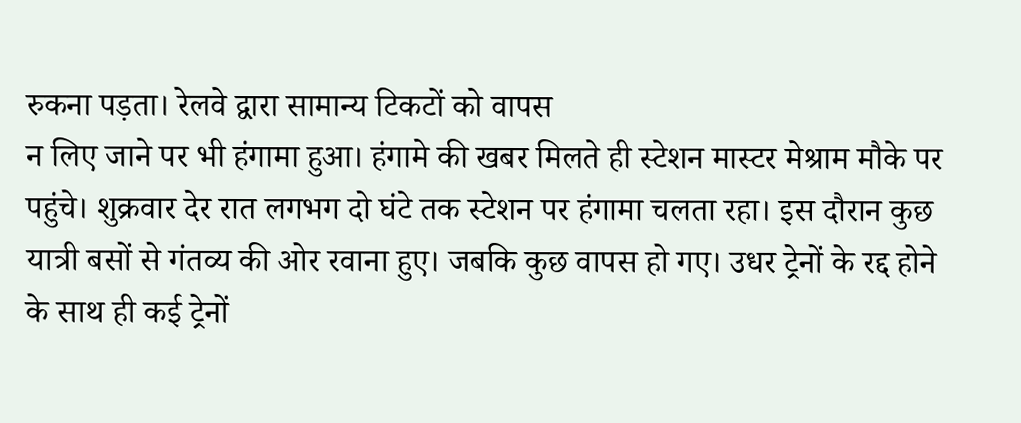रुकना पड़ता। रेलवे द्वारा सामान्य टिकटों को वापस
न लिए जाने पर भी हंगामा हुआ। हंगामे की खबर मिलते ही स्टेशन मास्टर मेश्राम मौके पर पहुंचे। शुक्रवार देर रात लगभग दो घंटे तक स्टेशन पर हंगामा चलता रहा। इस दौरान कुछ यात्री बसों से गंतव्य की ओर रवाना हुए। जबकि कुछ वापस हो गए। उधर ट्रेनों के रद्द होने के साथ ही कई ट्रेनों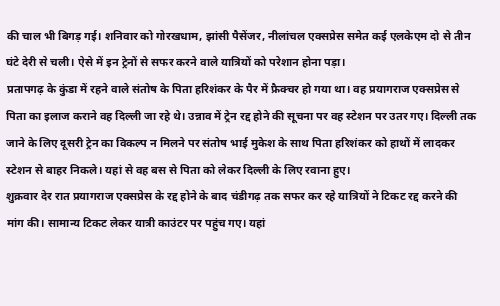की चाल भी बिगड़ गई। शनिवार को गोरखधाम, झांसी पैसेंजर, नीलांचल एक्सप्रेस समेत कई एलकेएम दो से तीन घंटे देरी से चली। ऐसे में इन ट्रेनों से सफर करने वाले यात्रियों को परेशान होना पड़ा।
प्रतापगढ़ के कुंडा में रहने वाले संतोष के पिता हरिशंकर के पैर में फ्रैक्चर हो गया था। वह प्रयागराज एक्सप्रेस से पिता का इलाज कराने वह दिल्ली जा रहे थे। उन्नाव में ट्रेन रद्द होने की सूचना पर वह स्टेशन पर उतर गए। दिल्ली तक जाने के लिए दूसरी ट्रेन का विकल्प न मिलने पर संतोष भाई मुकेश के साथ पिता हरिशंकर को हाथों में लादकर स्टेशन से बाहर निकले। यहां से वह बस से पिता को लेकर दिल्ली के लिए रवाना हुए।
शुक्रवार देर रात प्रयागराज एक्सप्रेस के रद्द होने के बाद चंडीगढ़ तक सफर कर रहे यात्रियों ने टिकट रद्द करने की मांग की। सामान्य टिकट लेकर यात्री काउंटर पर पहुंच गए। यहां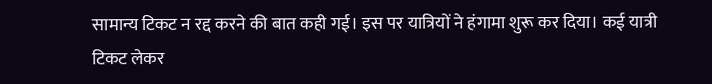सामान्य टिकट न रद्द करने की बात कही गई। इस पर यात्रियों ने हंगामा शुरू कर दिया। कई यात्री टिकट लेकर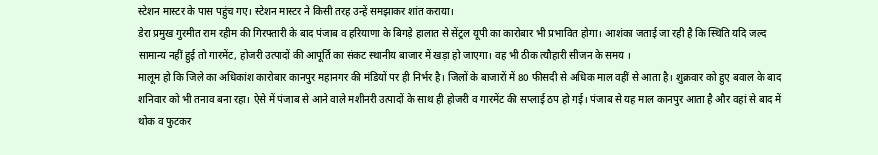स्टेशन मास्टर के पास पहुंच गए। स्टेशन मास्टर ने किसी तरह उन्हें समझाकर शांत कराया।
डेरा प्रमुख गुरमीत राम रहीम की गिरफ्तारी के बाद पंजाब व हरियाणा के बिगड़े हालात से सेंट्रल यूपी का कारोबार भी प्रभावित होगा। आशंका जताई जा रही है कि स्थिति यदि जल्द सामान्य नहीं हुई तो गारमेंट, होजरी उत्पादों की आपूर्ति का संकट स्थानीय बाजार में खड़ा हो जाएगा। वह भी ठीक त्यौहारी सीजन के समय ।
मालूम हो कि जिले का अधिकांश कारोबार कानपुर महानगर की मंडियों पर ही निर्भर है। जिलों के बाजारों में 80 फीसदी से अधिक माल वहीं से आता है। शुक्रवार को हुए बवाल के बाद शनिवार को भी तनाव बना रहा। ऐसे में पंजाब से आने वाले मशीनरी उत्पादों के साथ ही होजरी व गारमेंट की सप्लाई ठप हो गई। पंजाब से यह माल कानपुर आता है और वहां से बाद में थोक व फुटकर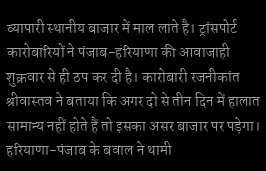व्यापारी स्थानीय बाजार में माल लाते है। ट्रांसपोर्ट कारोबारियों ने पंजाब-हरियाणा की आवाजाही शुक्रवार से ही ठप कर दी है। कारोबारी रजनीकांत श्रीवास्तव ने बताया कि अगर दो से तीन दिन में हालात सामान्य नहीं होते हैं तो इसका असर बाजार पर पड़ेगा।
हरियाणा-पंजाब के बवाल ने थामी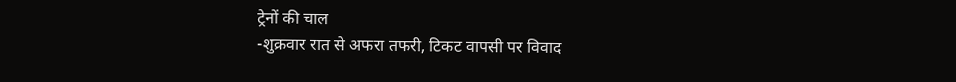ट्रेनों की चाल
-शुक्रवार रात से अफरा तफरी, टिकट वापसी पर विवाद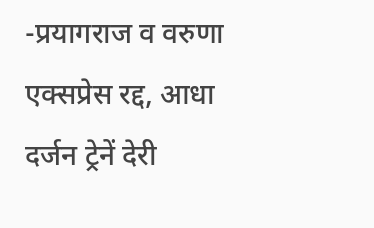-प्रयागराज व वरुणा एक्सप्रेस रद्द, आधा दर्जन ट्रेनें देरी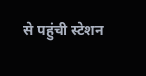से पहुंची स्टेशन